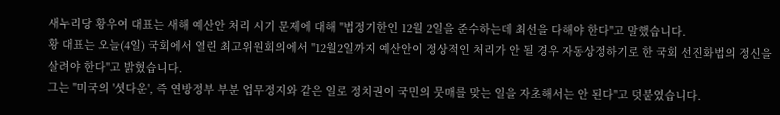새누리당 황우여 대표는 새해 예산안 처리 시기 문제에 대해 "법정기한인 12월 2일을 준수하는데 최선을 다해야 한다"고 말했습니다.
황 대표는 오늘(4일) 국회에서 열린 최고위원회의에서 "12월2일까지 예산안이 정상적인 처리가 안 될 경우 자동상정하기로 한 국회 선진화법의 정신을 살려야 한다"고 밝혔습니다.
그는 "미국의 '셧다운', 즉 연방정부 부분 업무정지와 같은 일로 정치권이 국민의 뭇매를 맞는 일을 자초해서는 안 된다"고 덧붙였습니다.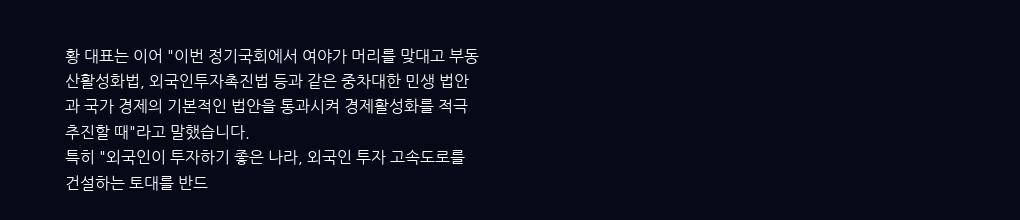황 대표는 이어 "이번 정기국회에서 여야가 머리를 맞대고 부동산활성화법, 외국인투자촉진법 등과 같은 중차대한 민생 법안과 국가 경제의 기본적인 법안을 통과시켜 경제활성화를 적극 추진할 때"라고 말했습니다.
특히 "외국인이 투자하기 좋은 나라, 외국인 투자 고속도로를 건설하는 토대를 반드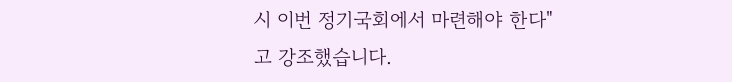시 이번 정기국회에서 마련해야 한다"고 강조했습니다.